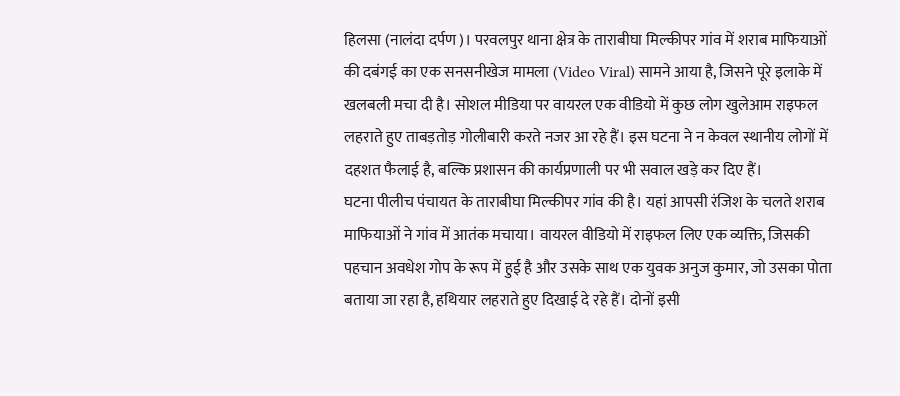हिलसा (नालंदा दर्पण)। परवलपुर थाना क्षेत्र के ताराबीघा मिल्कीपर गांव में शराब माफियाओं की दबंगई का एक सनसनीखेज मामला (Video Viral) सामने आया है, जिसने पूरे इलाके में खलबली मचा दी है। सोशल मीडिया पर वायरल एक वीडियो में कुछ लोग खुलेआम राइफल लहराते हुए ताबड़तोड़ गोलीबारी करते नजर आ रहे हैं। इस घटना ने न केवल स्थानीय लोगों में दहशत फैलाई है, बल्कि प्रशासन की कार्यप्रणाली पर भी सवाल खड़े कर दिए हैं।
घटना पीलीच पंचायत के ताराबीघा मिल्कीपर गांव की है। यहां आपसी रंजिश के चलते शराब माफियाओं ने गांव में आतंक मचाया। वायरल वीडियो में राइफल लिए एक व्यक्ति, जिसकी पहचान अवधेश गोप के रूप में हुई है और उसके साथ एक युवक अनुज कुमार, जो उसका पोता बताया जा रहा है, हथियार लहराते हुए दिखाई दे रहे हैं। दोनों इसी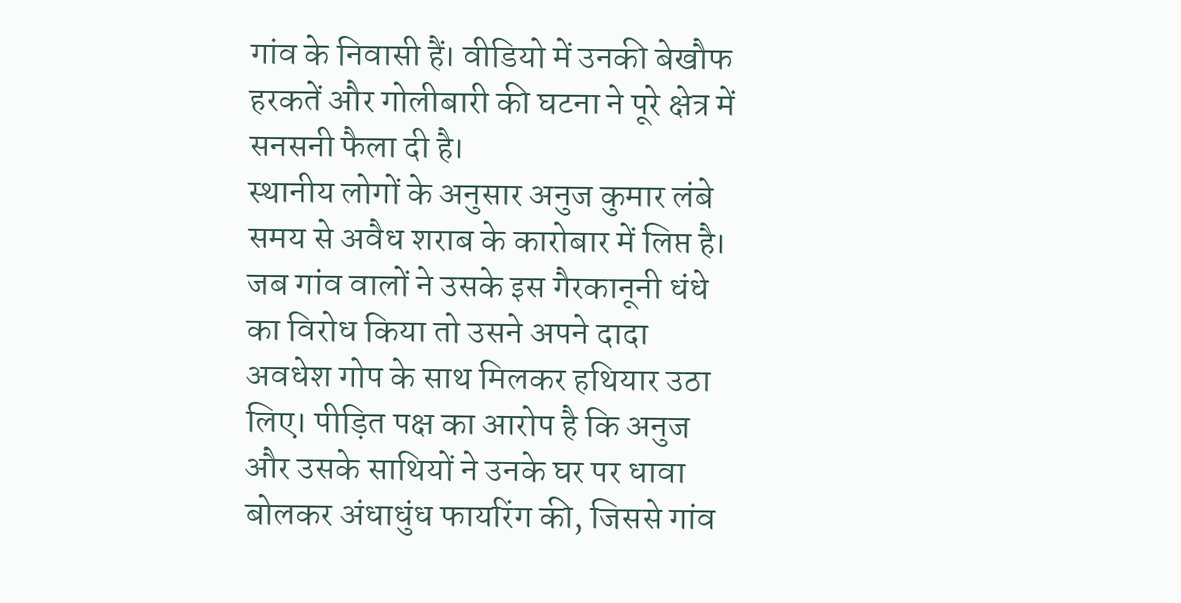गांव के निवासी हैं। वीडियो में उनकी बेखौफ हरकतें और गोलीबारी की घटना ने पूरे क्षेत्र में सनसनी फैला दी है।
स्थानीय लोगों के अनुसार अनुज कुमार लंबे समय से अवैध शराब के कारोबार में लिप्त है। जब गांव वालों ने उसके इस गैरकानूनी धंधे का विरोध किया तो उसने अपने दादा अवधेश गोप के साथ मिलकर हथियार उठा लिए। पीड़ित पक्ष का आरोप है कि अनुज और उसके साथियों ने उनके घर पर धावा बोलकर अंधाधुंध फायरिंग की, जिससे गांव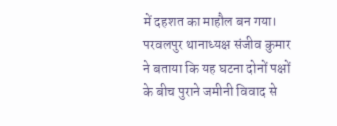में दहशत का माहौल बन गया।
परवलपुर थानाध्यक्ष संजीव कुमार ने बताया कि यह घटना दोनों पक्षों के बीच पुराने जमीनी विवाद से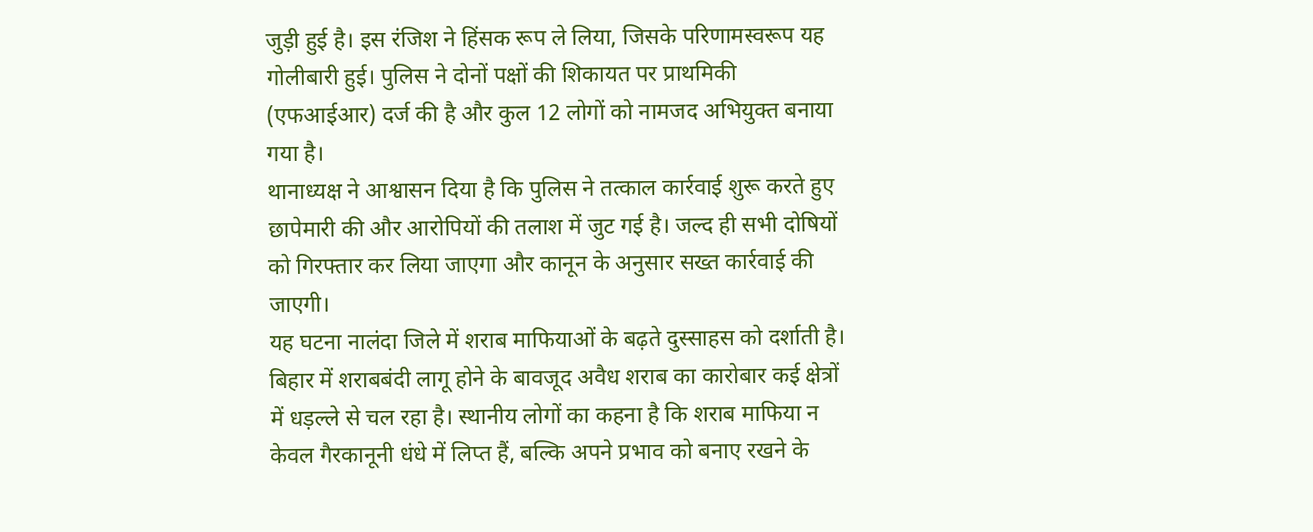जुड़ी हुई है। इस रंजिश ने हिंसक रूप ले लिया, जिसके परिणामस्वरूप यह गोलीबारी हुई। पुलिस ने दोनों पक्षों की शिकायत पर प्राथमिकी (एफआईआर) दर्ज की है और कुल 12 लोगों को नामजद अभियुक्त बनाया गया है।
थानाध्यक्ष ने आश्वासन दिया है कि पुलिस ने तत्काल कार्रवाई शुरू करते हुए छापेमारी की और आरोपियों की तलाश में जुट गई है। जल्द ही सभी दोषियों को गिरफ्तार कर लिया जाएगा और कानून के अनुसार सख्त कार्रवाई की जाएगी।
यह घटना नालंदा जिले में शराब माफियाओं के बढ़ते दुस्साहस को दर्शाती है। बिहार में शराबबंदी लागू होने के बावजूद अवैध शराब का कारोबार कई क्षेत्रों में धड़ल्ले से चल रहा है। स्थानीय लोगों का कहना है कि शराब माफिया न केवल गैरकानूनी धंधे में लिप्त हैं, बल्कि अपने प्रभाव को बनाए रखने के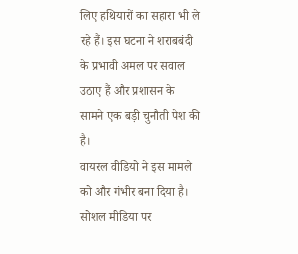लिए हथियारों का सहारा भी ले रहे हैं। इस घटना ने शराबबंदी के प्रभावी अमल पर सवाल उठाए हैं और प्रशासन के सामने एक बड़ी चुनौती पेश की है।
वायरल वीडियो ने इस मामले को और गंभीर बना दिया है। सोशल मीडिया पर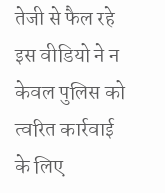तेजी से फैल रहे इस वीडियो ने न केवल पुलिस को त्वरित कार्रवाई के लिए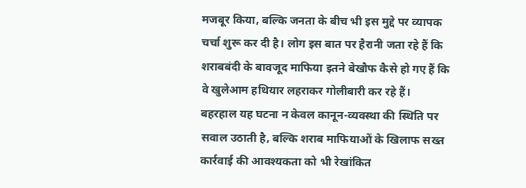मजबूर किया, बल्कि जनता के बीच भी इस मुद्दे पर व्यापक चर्चा शुरू कर दी है। लोग इस बात पर हैरानी जता रहे हैं कि शराबबंदी के बावजूद माफिया इतने बेखौफ कैसे हो गए हैं कि वे खुलेआम हथियार लहराकर गोलीबारी कर रहे हैं।
बहरहाल यह घटना न केवल कानून-व्यवस्था की स्थिति पर सवाल उठाती है, बल्कि शराब माफियाओं के खिलाफ सख्त कार्रवाई की आवश्यकता को भी रेखांकित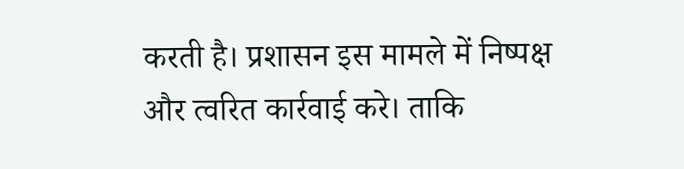करती है। प्रशासन इस मामले में निष्पक्ष और त्वरित कार्रवाई करे। ताकि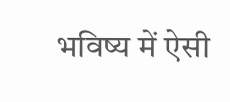भविष्य में ऐसी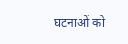घटनाओं को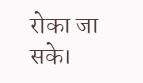रोका जा सके।